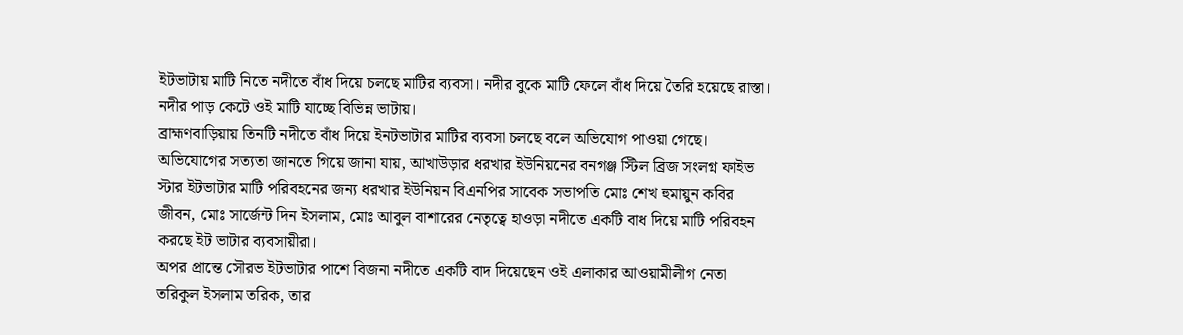ইটভাটায় মাটি নিতে নদীতে বাঁধ দিয়ে চলছে মাটির ব্যবসা। নদীর বুকে মাটি ফেলে বাঁধ দিয়ে তৈরি হয়েছে রাস্তা। নদীর পাড় কেটে ওই মাটি যাচ্ছে বিভিন্ন ভাটায়।
ব্রাহ্মণবাড়িয়ায় তিনটি নদীতে বাঁধ দিয়ে ইনটভাটার মাটির ব্যবসা চলছে বলে অভিযোগ পাওয়া গেছে।
অভিযোগের সত্যতা জানতে গিয়ে জানা যায়, আখাউড়ার ধরখার ইউনিয়নের বনগঞ্জ স্টিল ব্রিজ সংলগ্ন ফাইভ স্টার ইটভাটার মাটি পরিবহনের জন্য ধরখার ইউনিয়ন বিএনপির সাবেক সভাপতি মোঃ শেখ হুমায়ুন কবির জীবন, মোঃ সার্জেন্ট দিন ইসলাম, মোঃ আবুল বাশারের নেতৃত্বে হাওড়া নদীতে একটি বাধ দিয়ে মাটি পরিবহন করছে ইট ভাটার ব্যবসায়ীরা।
অপর প্রান্তে সৌরভ ইটভাটার পাশে বিজনা নদীতে একটি বাদ দিয়েছেন ওই এলাকার আওয়ামীলীগ নেতা তরিকুল ইসলাম তরিক, তার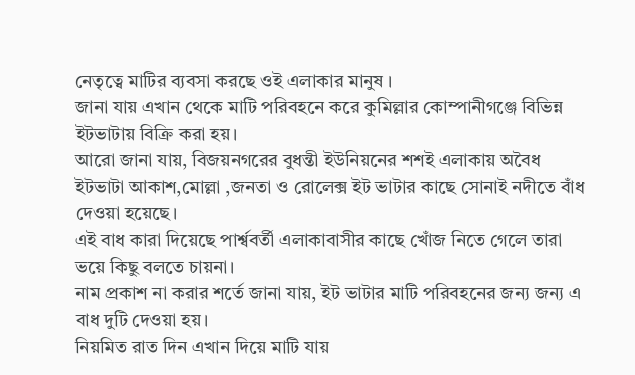নেতৃত্বে মাটির ব্যবসা করছে ওই এলাকার মানুষ ।
জানা যায় এখান থেকে মাটি পরিবহনে করে কুমিল্লার কোম্পানীগঞ্জে বিভিন্ন ইটভাটায় বিক্রি করা হয়।
আরো জানা যায়, বিজয়নগরের বুধন্তী ইউনিয়নের শশই এলাকায় অবৈধ ইটভাটা আকাশ,মোল্লা ,জনতা ও রোলেক্স ইট ভাটার কাছে সোনাই নদীতে বাঁধ দেওয়া হয়েছে।
এই বাধ কারা দিয়েছে পার্শ্ববর্তী এলাকাবাসীর কাছে খোঁজ নিতে গেলে তারা ভয়ে কিছু বলতে চায়না।
নাম প্রকাশ না করার শর্তে জানা যায়, ইট ভাটার মাটি পরিবহনের জন্য জন্য এ বাধ দুটি দেওয়া হয়।
নিয়মিত রাত দিন এখান দিয়ে মাটি যায়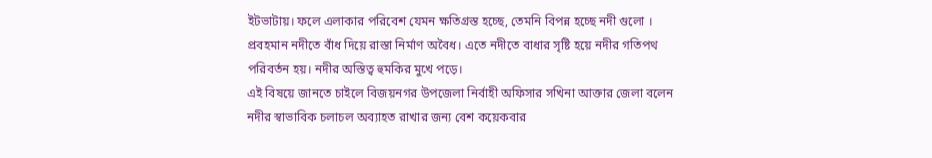ইটভাটায়। ফলে এলাকার পরিবেশ যেমন ক্ষতিগ্রস্ত হচ্ছে, তেমনি বিপন্ন হচ্ছে নদী গুলো । প্রবহমান নদীতে বাঁধ দিয়ে রাস্তা নির্মাণ অবৈধ। এতে নদীতে বাধার সৃষ্টি হয়ে নদীর গতিপথ পরিবর্তন হয়। নদীর অস্তিত্ব হুমকির মুখে পড়ে।
এই বিষয়ে জানতে চাইলে বিজয়নগর উপজেলা নির্বাহী অফিসার সখিনা আক্তার জেলা বলেন নদীর স্বাভাবিক চলাচল অব্যাহত রাখার জন্য বেশ কয়েকবার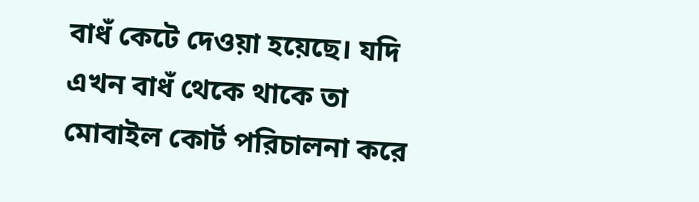বাধঁ কেটে দেওয়া হয়েছে। যদি এখন বাধঁ থেকে থাকে তা মোবাইল কোর্ট পরিচালনা করে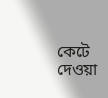কেটে দেওয়া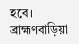হবে।
ব্রাহ্মণবাড়িয়া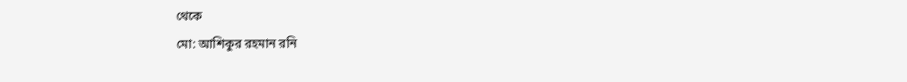থেকে
মো: আশিকুর রহমান রনি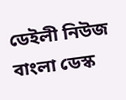ডেইলী নিউজ বাংলা ডেস্ক